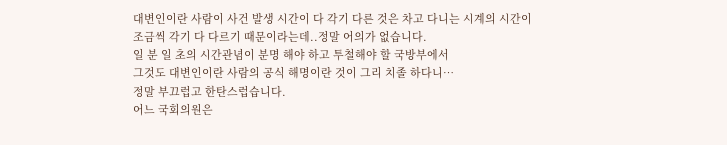대변인이란 사람이 사건 발생 시간이 다 각기 다른 것은 차고 다니는 시계의 시간이
조금씩 각기 다 다르기 때문이라는데..정말 어의가 없습니다.
일 분 일 초의 시간관념이 분명 해야 하고 투철해야 할 국방부에서
그것도 대변인이란 사람의 공식 해명이란 것이 그리 치졸 하다니…
정말 부끄럽고 한탄스럽습니다.
어느 국회의원은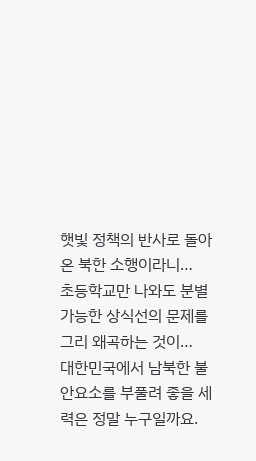햇빛 정책의 반사로 돌아온 북한 소행이라니…
초등학교만 나와도 분별 가능한 상식선의 문제를 그리 왜곡하는 것이…
대한민국에서 남북한 불안요소를 부풀려 좋을 세력은 정말 누구일까요.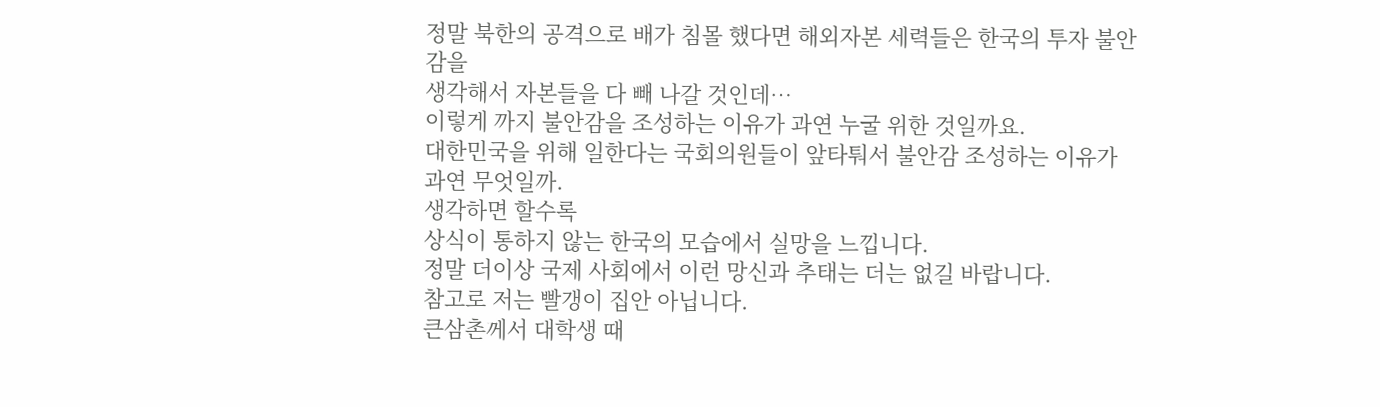정말 북한의 공격으로 배가 침몰 했다면 해외자본 세력들은 한국의 투자 불안감을
생각해서 자본들을 다 빼 나갈 것인데…
이렇게 까지 불안감을 조성하는 이유가 과연 누굴 위한 것일까요.
대한민국을 위해 일한다는 국회의원들이 앞타퉈서 불안감 조성하는 이유가 과연 무엇일까.
생각하면 할수록
상식이 통하지 않는 한국의 모습에서 실망을 느낍니다.
정말 더이상 국제 사회에서 이런 망신과 추태는 더는 없길 바랍니다.
참고로 저는 빨갱이 집안 아닙니다.
큰삼촌께서 대학생 때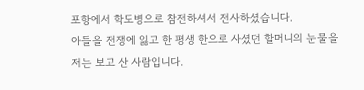포항에서 학도병으로 참전하셔서 전사하셨습니다.
아들을 전쟁에 잃고 한 평생 한으로 사셨던 할머니의 눈물을 저는 보고 산 사람입니다.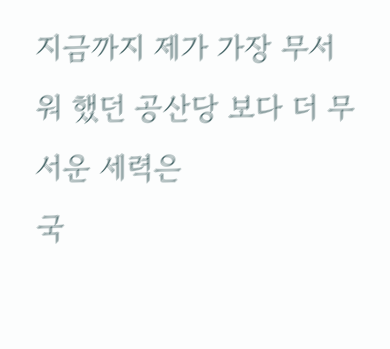지금까지 제가 가장 무서워 했던 공산당 보다 더 무서운 세력은
국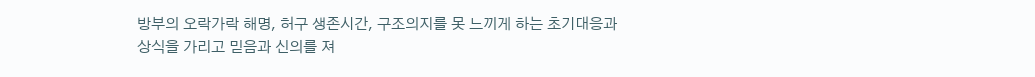방부의 오락가락 해명, 허구 생존시간, 구조의지를 못 느끼게 하는 초기대응과
상식을 가리고 믿음과 신의를 져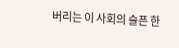버리는 이 사회의 슬픈 한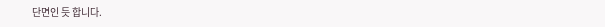단면인 듯 합니다.